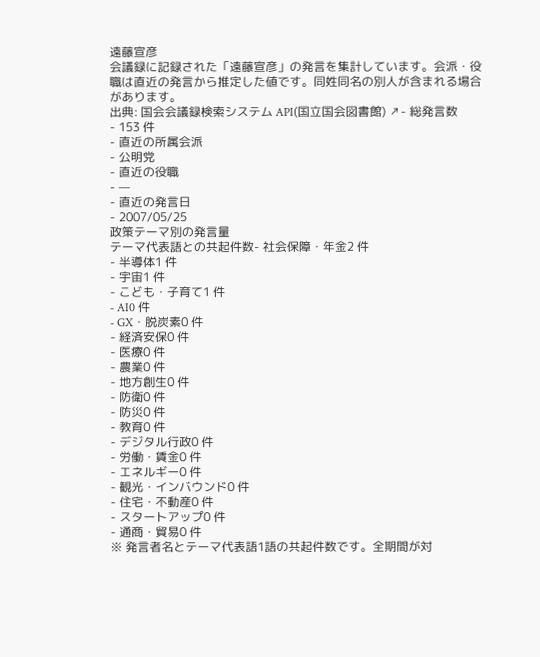遠藤宣彦
会議録に記録された「遠藤宣彦」の発言を集計しています。会派・役職は直近の発言から推定した値です。同姓同名の別人が含まれる場合があります。
出典: 国会会議録検索システム API(国立国会図書館) ↗- 総発言数
- 153 件
- 直近の所属会派
- 公明党
- 直近の役職
- —
- 直近の発言日
- 2007/05/25
政策テーマ別の発言量
テーマ代表語との共起件数- 社会保障・年金2 件
- 半導体1 件
- 宇宙1 件
- こども・子育て1 件
- AI0 件
- GX・脱炭素0 件
- 経済安保0 件
- 医療0 件
- 農業0 件
- 地方創生0 件
- 防衛0 件
- 防災0 件
- 教育0 件
- デジタル行政0 件
- 労働・賃金0 件
- エネルギー0 件
- 観光・インバウンド0 件
- 住宅・不動産0 件
- スタートアップ0 件
- 通商・貿易0 件
※ 発言者名とテーマ代表語1語の共起件数です。全期間が対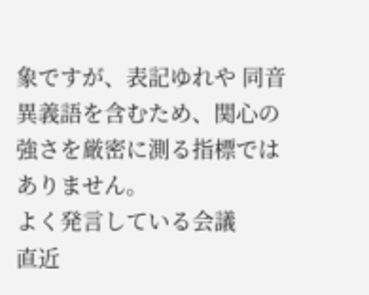象ですが、表記ゆれや 同音異義語を含むため、関心の強さを厳密に測る指標ではありません。
よく発言している会議
直近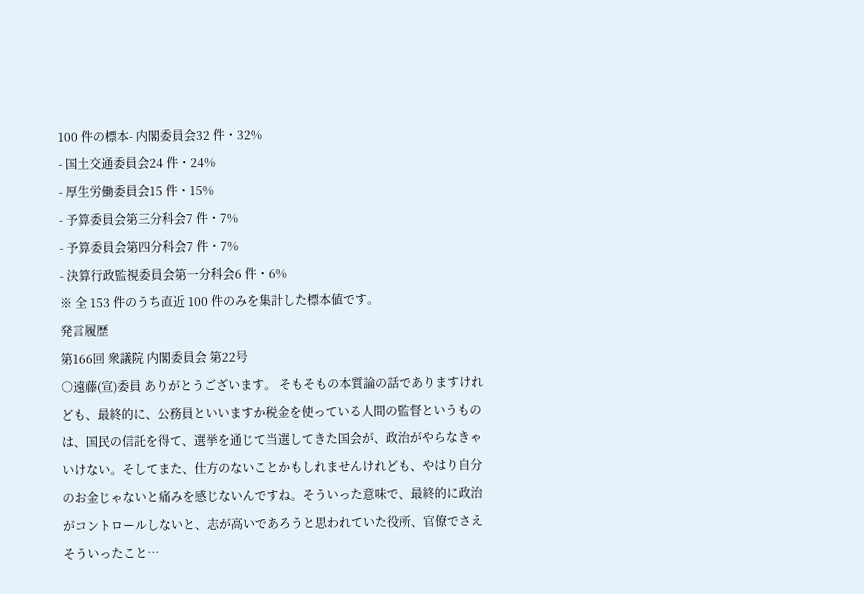100 件の標本- 内閣委員会32 件・32%
- 国土交通委員会24 件・24%
- 厚生労働委員会15 件・15%
- 予算委員会第三分科会7 件・7%
- 予算委員会第四分科会7 件・7%
- 決算行政監視委員会第一分科会6 件・6%
※ 全 153 件のうち直近 100 件のみを集計した標本値です。
発言履歴
第166回 衆議院 内閣委員会 第22号
○遠藤(宣)委員 ありがとうございます。 そもそもの本質論の話でありますけれども、最終的に、公務員といいますか税金を使っている人間の監督というものは、国民の信託を得て、選挙を通じて当選してきた国会が、政治がやらなきゃいけない。そしてまた、仕方のないことかもしれませんけれども、やはり自分のお金じゃないと痛みを感じないんですね。そういった意味で、最終的に政治がコントロールしないと、志が高いであろうと思われていた役所、官僚でさえそういったこと…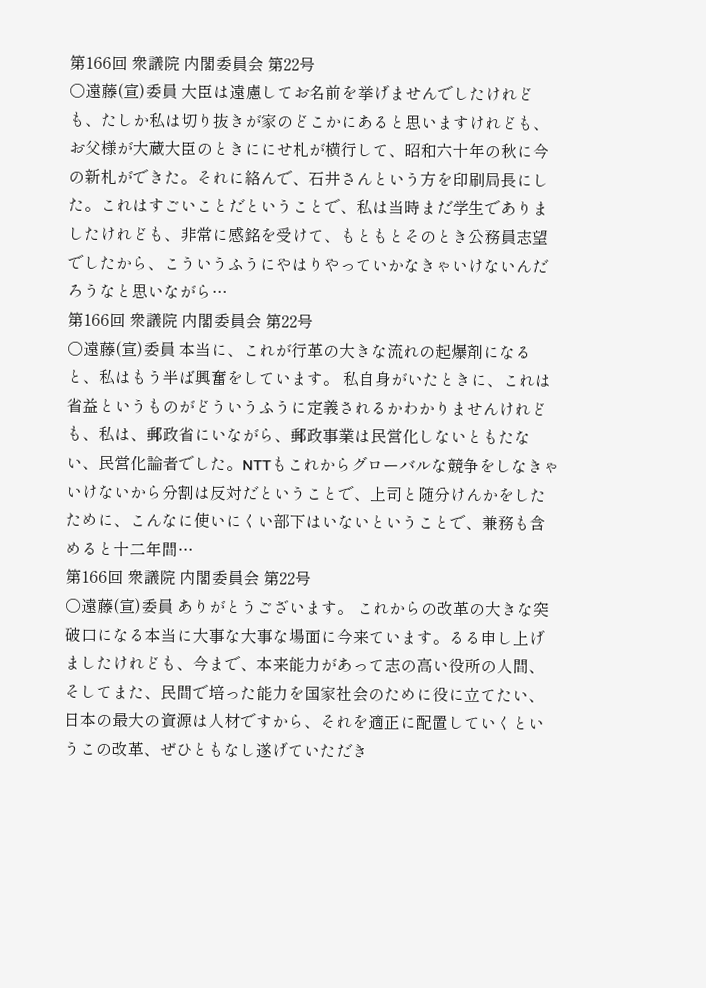第166回 衆議院 内閣委員会 第22号
○遠藤(宣)委員 大臣は遠慮してお名前を挙げませんでしたけれども、たしか私は切り抜きが家のどこかにあると思いますけれども、お父様が大蔵大臣のときににせ札が横行して、昭和六十年の秋に今の新札ができた。それに絡んで、石井さんという方を印刷局長にした。これはすごいことだということで、私は当時まだ学生でありましたけれども、非常に感銘を受けて、もともとそのとき公務員志望でしたから、こういうふうにやはりやっていかなきゃいけないんだろうなと思いながら…
第166回 衆議院 内閣委員会 第22号
○遠藤(宣)委員 本当に、これが行革の大きな流れの起爆剤になると、私はもう半ば興奮をしています。 私自身がいたときに、これは省益というものがどういうふうに定義されるかわかりませんけれども、私は、郵政省にいながら、郵政事業は民営化しないともたない、民営化論者でした。NTTもこれからグローバルな競争をしなきゃいけないから分割は反対だということで、上司と随分けんかをしたために、こんなに使いにくい部下はいないということで、兼務も含めると十二年間…
第166回 衆議院 内閣委員会 第22号
○遠藤(宣)委員 ありがとうございます。 これからの改革の大きな突破口になる本当に大事な大事な場面に今来ています。るる申し上げましたけれども、今まで、本来能力があって志の高い役所の人間、そしてまた、民間で培った能力を国家社会のために役に立てたい、日本の最大の資源は人材ですから、それを適正に配置していくというこの改革、ぜひともなし遂げていただき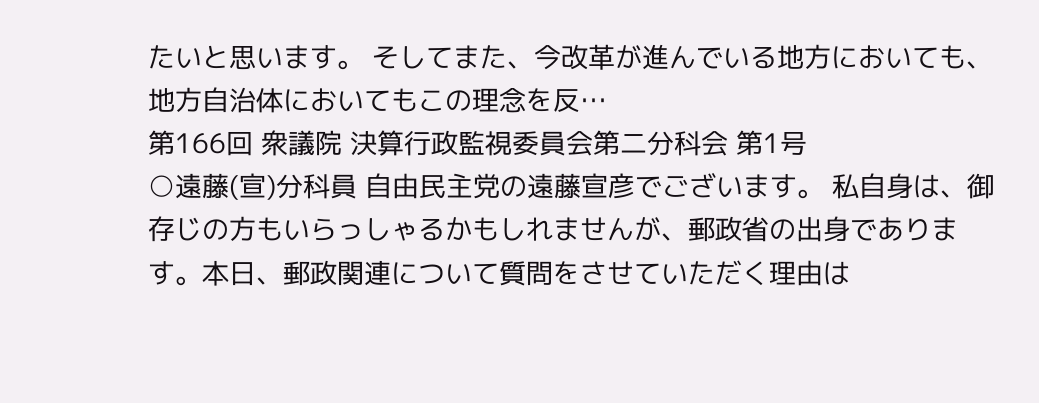たいと思います。 そしてまた、今改革が進んでいる地方においても、地方自治体においてもこの理念を反…
第166回 衆議院 決算行政監視委員会第二分科会 第1号
○遠藤(宣)分科員 自由民主党の遠藤宣彦でございます。 私自身は、御存じの方もいらっしゃるかもしれませんが、郵政省の出身であります。本日、郵政関連について質問をさせていただく理由は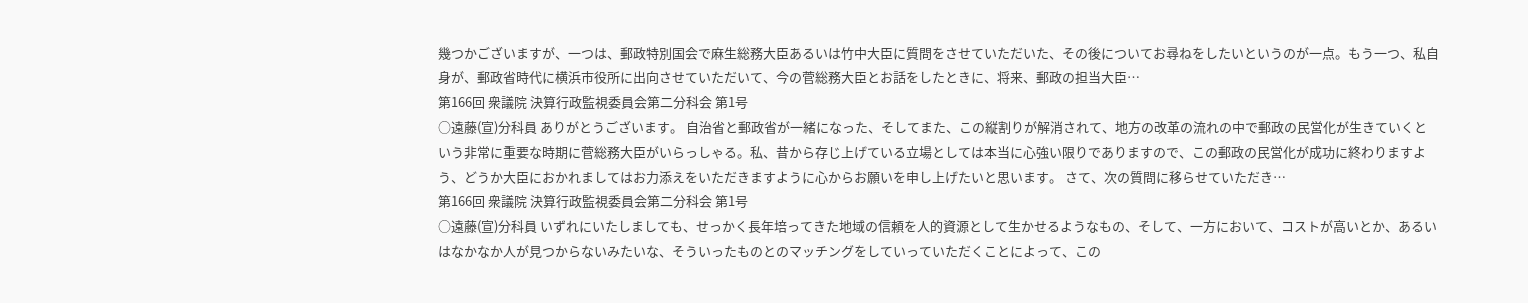幾つかございますが、一つは、郵政特別国会で麻生総務大臣あるいは竹中大臣に質問をさせていただいた、その後についてお尋ねをしたいというのが一点。もう一つ、私自身が、郵政省時代に横浜市役所に出向させていただいて、今の菅総務大臣とお話をしたときに、将来、郵政の担当大臣…
第166回 衆議院 決算行政監視委員会第二分科会 第1号
○遠藤(宣)分科員 ありがとうございます。 自治省と郵政省が一緒になった、そしてまた、この縦割りが解消されて、地方の改革の流れの中で郵政の民営化が生きていくという非常に重要な時期に菅総務大臣がいらっしゃる。私、昔から存じ上げている立場としては本当に心強い限りでありますので、この郵政の民営化が成功に終わりますよう、どうか大臣におかれましてはお力添えをいただきますように心からお願いを申し上げたいと思います。 さて、次の質問に移らせていただき…
第166回 衆議院 決算行政監視委員会第二分科会 第1号
○遠藤(宣)分科員 いずれにいたしましても、せっかく長年培ってきた地域の信頼を人的資源として生かせるようなもの、そして、一方において、コストが高いとか、あるいはなかなか人が見つからないみたいな、そういったものとのマッチングをしていっていただくことによって、この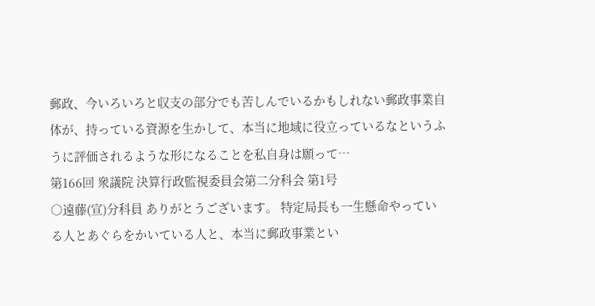郵政、今いろいろと収支の部分でも苦しんでいるかもしれない郵政事業自体が、持っている資源を生かして、本当に地域に役立っているなというふうに評価されるような形になることを私自身は願って…
第166回 衆議院 決算行政監視委員会第二分科会 第1号
○遠藤(宣)分科員 ありがとうございます。 特定局長も一生懸命やっている人とあぐらをかいている人と、本当に郵政事業とい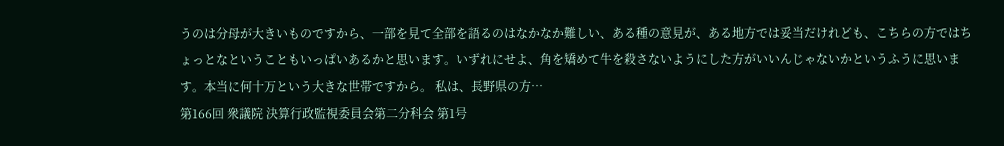うのは分母が大きいものですから、一部を見て全部を語るのはなかなか難しい、ある種の意見が、ある地方では妥当だけれども、こちらの方ではちょっとなということもいっぱいあるかと思います。いずれにせよ、角を矯めて牛を殺さないようにした方がいいんじゃないかというふうに思います。本当に何十万という大きな世帯ですから。 私は、長野県の方…
第166回 衆議院 決算行政監視委員会第二分科会 第1号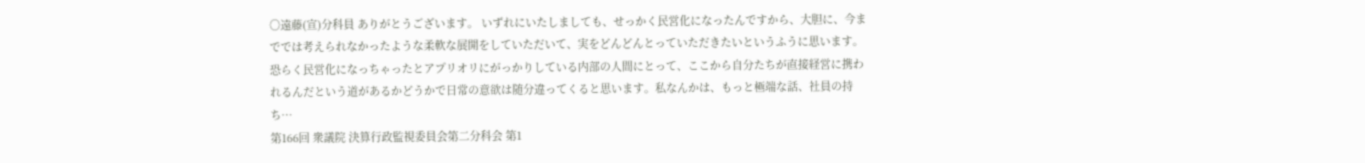○遠藤(宣)分科員 ありがとうございます。 いずれにいたしましても、せっかく民営化になったんですから、大胆に、今まででは考えられなかったような柔軟な展開をしていただいて、実をどんどんとっていただきたいというふうに思います。 恐らく民営化になっちゃったとアプリオリにがっかりしている内部の人間にとって、ここから自分たちが直接経営に携われるんだという道があるかどうかで日常の意欲は随分違ってくると思います。私なんかは、もっと極端な話、社員の持ち…
第166回 衆議院 決算行政監視委員会第二分科会 第1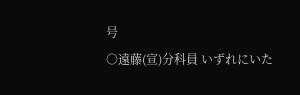号
○遠藤(宣)分科員 いずれにいた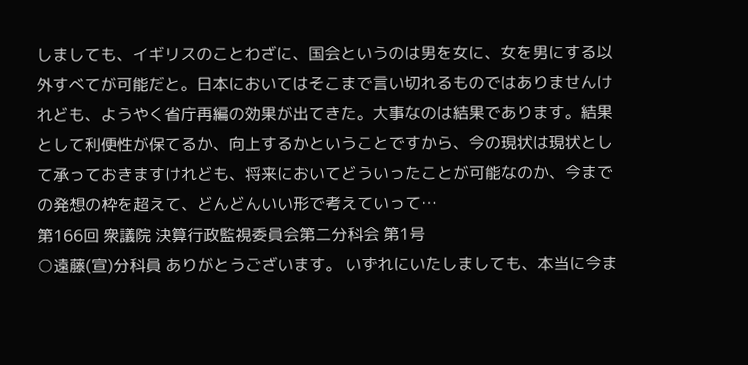しましても、イギリスのことわざに、国会というのは男を女に、女を男にする以外すべてが可能だと。日本においてはそこまで言い切れるものではありませんけれども、ようやく省庁再編の効果が出てきた。大事なのは結果であります。結果として利便性が保てるか、向上するかということですから、今の現状は現状として承っておきますけれども、将来においてどういったことが可能なのか、今までの発想の枠を超えて、どんどんいい形で考えていって…
第166回 衆議院 決算行政監視委員会第二分科会 第1号
○遠藤(宣)分科員 ありがとうございます。 いずれにいたしましても、本当に今ま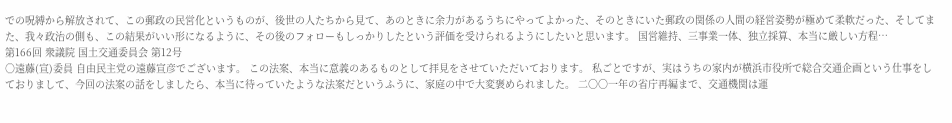での呪縛から解放されて、この郵政の民営化というものが、後世の人たちから見て、あのときに余力があるうちにやってよかった、そのときにいた郵政の関係の人間の経営姿勢が極めて柔軟だった、そしてまた、我々政治の側も、この結果がいい形になるように、その後のフォローもしっかりしたという評価を受けられるようにしたいと思います。 国営維持、三事業一体、独立採算、本当に厳しい方程…
第166回 衆議院 国土交通委員会 第12号
○遠藤(宣)委員 自由民主党の遠藤宣彦でございます。 この法案、本当に意義のあるものとして拝見をさせていただいております。 私ごとですが、実はうちの家内が横浜市役所で総合交通企画という仕事をしておりまして、今回の法案の話をしましたら、本当に待っていたような法案だというふうに、家庭の中で大変褒められました。 二〇〇一年の省庁再編まで、交通機関は運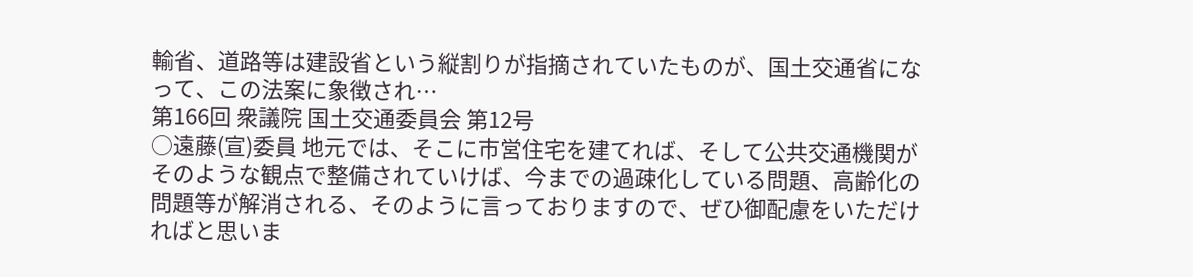輸省、道路等は建設省という縦割りが指摘されていたものが、国土交通省になって、この法案に象徴され…
第166回 衆議院 国土交通委員会 第12号
○遠藤(宣)委員 地元では、そこに市営住宅を建てれば、そして公共交通機関がそのような観点で整備されていけば、今までの過疎化している問題、高齢化の問題等が解消される、そのように言っておりますので、ぜひ御配慮をいただければと思いま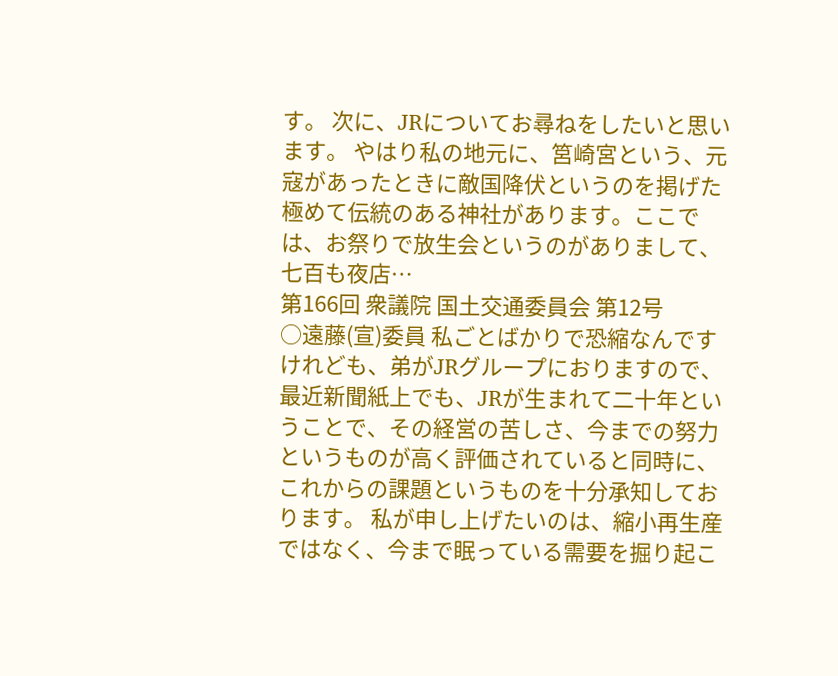す。 次に、JRについてお尋ねをしたいと思います。 やはり私の地元に、筥崎宮という、元寇があったときに敵国降伏というのを掲げた極めて伝統のある神社があります。ここでは、お祭りで放生会というのがありまして、七百も夜店…
第166回 衆議院 国土交通委員会 第12号
○遠藤(宣)委員 私ごとばかりで恐縮なんですけれども、弟がJRグループにおりますので、最近新聞紙上でも、JRが生まれて二十年ということで、その経営の苦しさ、今までの努力というものが高く評価されていると同時に、これからの課題というものを十分承知しております。 私が申し上げたいのは、縮小再生産ではなく、今まで眠っている需要を掘り起こ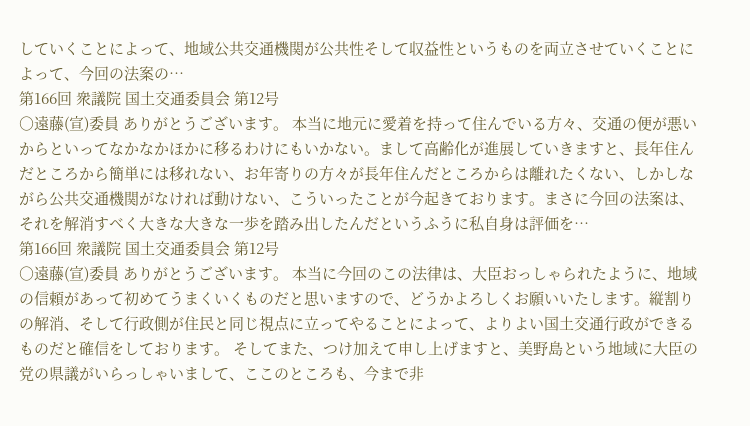していくことによって、地域公共交通機関が公共性そして収益性というものを両立させていくことによって、今回の法案の…
第166回 衆議院 国土交通委員会 第12号
○遠藤(宣)委員 ありがとうございます。 本当に地元に愛着を持って住んでいる方々、交通の便が悪いからといってなかなかほかに移るわけにもいかない。まして高齢化が進展していきますと、長年住んだところから簡単には移れない、お年寄りの方々が長年住んだところからは離れたくない、しかしながら公共交通機関がなければ動けない、こういったことが今起きております。まさに今回の法案は、それを解消すべく大きな大きな一歩を踏み出したんだというふうに私自身は評価を…
第166回 衆議院 国土交通委員会 第12号
○遠藤(宣)委員 ありがとうございます。 本当に今回のこの法律は、大臣おっしゃられたように、地域の信頼があって初めてうまくいくものだと思いますので、どうかよろしくお願いいたします。縦割りの解消、そして行政側が住民と同じ視点に立ってやることによって、よりよい国土交通行政ができるものだと確信をしております。 そしてまた、つけ加えて申し上げますと、美野島という地域に大臣の党の県議がいらっしゃいまして、ここのところも、今まで非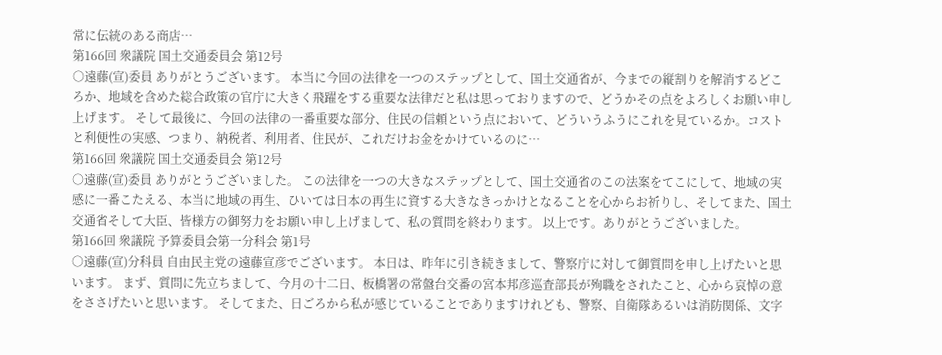常に伝統のある商店…
第166回 衆議院 国土交通委員会 第12号
○遠藤(宣)委員 ありがとうございます。 本当に今回の法律を一つのステップとして、国土交通省が、今までの縦割りを解消するどころか、地域を含めた総合政策の官庁に大きく飛躍をする重要な法律だと私は思っておりますので、どうかその点をよろしくお願い申し上げます。 そして最後に、今回の法律の一番重要な部分、住民の信頼という点において、どういうふうにこれを見ているか。コストと利便性の実感、つまり、納税者、利用者、住民が、これだけお金をかけているのに…
第166回 衆議院 国土交通委員会 第12号
○遠藤(宣)委員 ありがとうございました。 この法律を一つの大きなステップとして、国土交通省のこの法案をてこにして、地域の実感に一番こたえる、本当に地域の再生、ひいては日本の再生に資する大きなきっかけとなることを心からお祈りし、そしてまた、国土交通省そして大臣、皆様方の御努力をお願い申し上げまして、私の質問を終わります。 以上です。ありがとうございました。
第166回 衆議院 予算委員会第一分科会 第1号
○遠藤(宣)分科員 自由民主党の遠藤宣彦でございます。 本日は、昨年に引き続きまして、警察庁に対して御質問を申し上げたいと思います。 まず、質問に先立ちまして、今月の十二日、板橋署の常盤台交番の宮本邦彦巡査部長が殉職をされたこと、心から哀悼の意をささげたいと思います。 そしてまた、日ごろから私が感じていることでありますけれども、警察、自衛隊あるいは消防関係、文字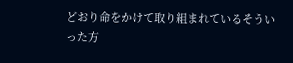どおり命をかけて取り組まれているそういった方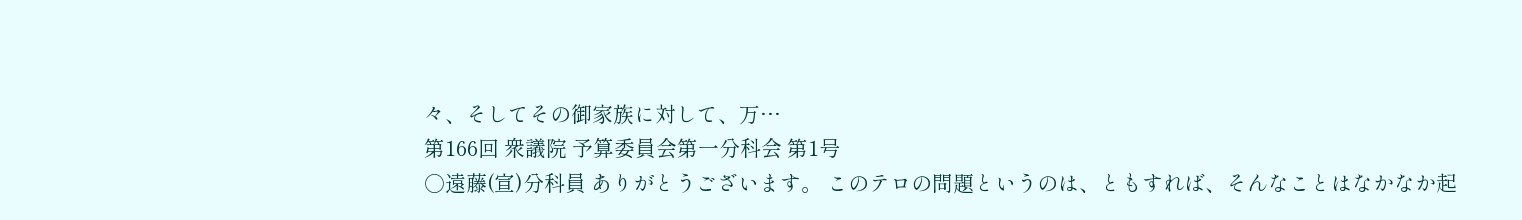々、そしてその御家族に対して、万…
第166回 衆議院 予算委員会第一分科会 第1号
○遠藤(宣)分科員 ありがとうございます。 このテロの問題というのは、ともすれば、そんなことはなかなか起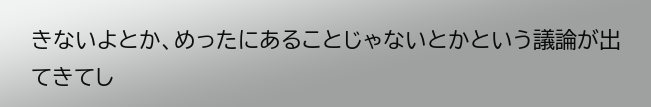きないよとか、めったにあることじゃないとかという議論が出てきてし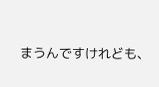まうんですけれども、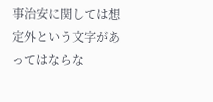事治安に関しては想定外という文字があってはならな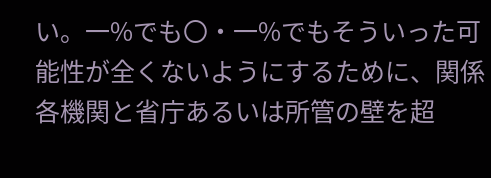い。一%でも〇・一%でもそういった可能性が全くないようにするために、関係各機関と省庁あるいは所管の壁を超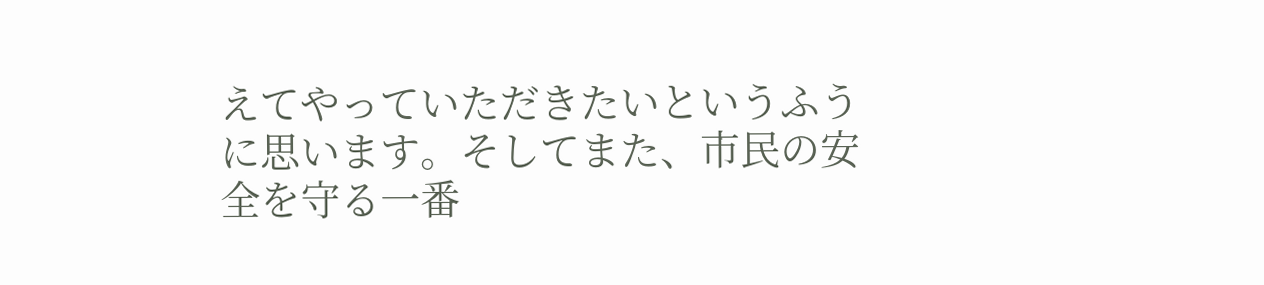えてやっていただきたいというふうに思います。そしてまた、市民の安全を守る一番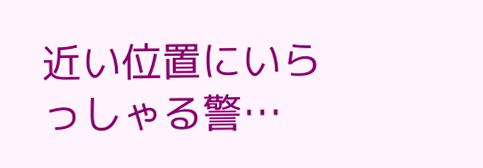近い位置にいらっしゃる警…